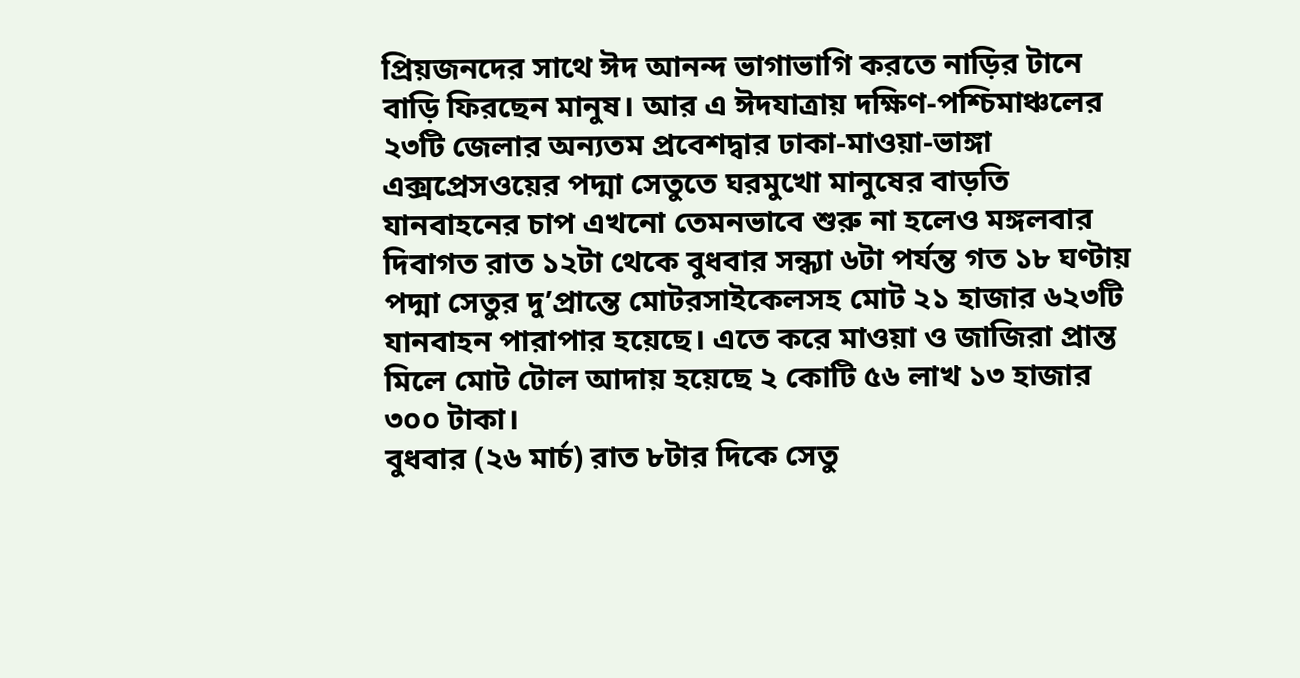প্রিয়জনদের সাথে ঈদ আনন্দ ভাগাভাগি করতে নাড়ির টানে বাড়ি ফিরছেন মানুষ। আর এ ঈদযাত্রায় দক্ষিণ-পশ্চিমাঞ্চলের ২৩টি জেলার অন্যতম প্রবেশদ্বার ঢাকা-মাওয়া-ভাঙ্গা এক্সপ্রেসওয়ের পদ্মা সেতুতে ঘরমুখো মানুষের বাড়তি যানবাহনের চাপ এখনো তেমনভাবে শুরু না হলেও মঙ্গলবার দিবাগত রাত ১২টা থেকে বুধবার সন্ধ্যা ৬টা পর্যন্ত গত ১৮ ঘণ্টায় পদ্মা সেতুর দু’প্রান্তে মোটরসাইকেলসহ মোট ২১ হাজার ৬২৩টি যানবাহন পারাপার হয়েছে। এতে করে মাওয়া ও জাজিরা প্রান্ত মিলে মোট টোল আদায় হয়েছে ২ কোটি ৫৬ লাখ ১৩ হাজার ৩০০ টাকা।
বুধবার (২৬ মার্চ) রাত ৮টার দিকে সেতু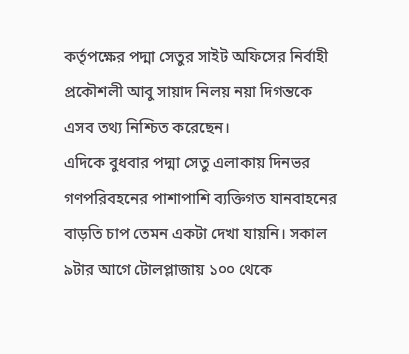কর্তৃপক্ষের পদ্মা সেতুর সাইট অফিসের নির্বাহী প্রকৌশলী আবু সায়াদ নিলয় নয়া দিগন্তকে এসব তথ্য নিশ্চিত করেছেন।
এদিকে বুধবার পদ্মা সেতু এলাকায় দিনভর গণপরিবহনের পাশাপাশি ব্যক্তিগত যানবাহনের বাড়তি চাপ তেমন একটা দেখা যায়নি। সকাল ৯টার আগে টোলপ্লাজায় ১০০ থেকে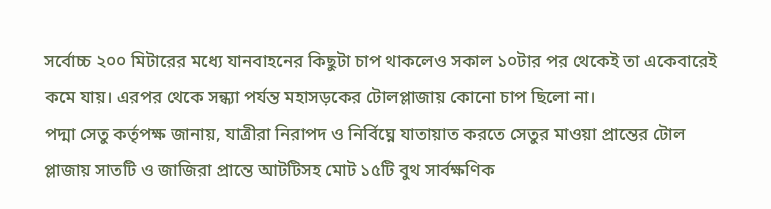সর্বোচ্চ ২০০ মিটারের মধ্যে যানবাহনের কিছুটা চাপ থাকলেও সকাল ১০টার পর থেকেই তা একেবারেই কমে যায়। এরপর থেকে সন্ধ্যা পর্যন্ত মহাসড়কের টোলপ্লাজায় কোনো চাপ ছিলো না।
পদ্মা সেতু কর্তৃপক্ষ জানায়, যাত্রীরা নিরাপদ ও নির্বিঘ্নে যাতায়াত করতে সেতুর মাওয়া প্রান্তের টোল প্লাজায় সাতটি ও জাজিরা প্রান্তে আটটিসহ মোট ১৫টি বুথ সার্বক্ষণিক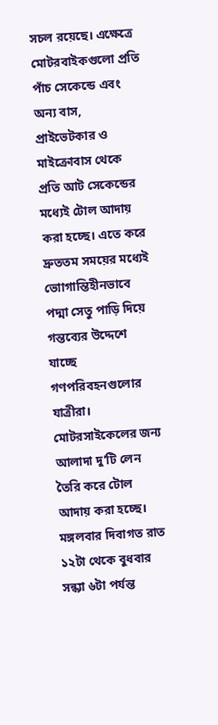সচল রয়েছে। এক্ষেত্রে মোটরবাইকগুলো প্রতি পাঁচ সেকেন্ডে এবং অন্য বাস, প্রাইভেটকার ও মাইক্রোবাস থেকে প্রতি আট সেকেন্ডের মধ্যেই টোল আদায় করা হচ্ছে। এতে করে দ্রুততম সময়ের মধ্যেই ভোাগান্তিহীনভাবে পদ্মা সেতু পাড়ি দিয়ে গন্তব্যের উদ্দেশে যাচ্ছে গণপরিবহনগুলোর যাত্রীরা। মোটরসাইকেলের জন্য আলাদা দু’টি লেন তৈরি করে টোল আদায় করা হচ্ছে। মঙ্গলবার দিবাগত রাত ১২টা থেকে বুধবার সন্ধ্যা ৬টা পর্যন্ত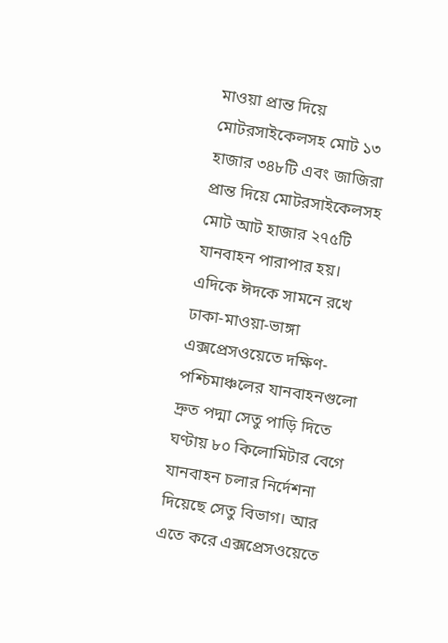মাওয়া প্রান্ত দিয়ে মোটরসাইকেলসহ মোট ১৩ হাজার ৩৪৮টি এবং জাজিরা প্রান্ত দিয়ে মোটরসাইকেলসহ মোট আট হাজার ২৭৫টি যানবাহন পারাপার হয়।
এদিকে ঈদকে সামনে রখে ঢাকা-মাওয়া-ভাঙ্গা এক্সপ্রেসওয়েতে দক্ষিণ-পশ্চিমাঞ্চলের যানবাহনগুলো দ্রুত পদ্মা সেতু পাড়ি দিতে ঘণ্টায় ৮০ কিলোমিটার বেগে যানবাহন চলার নির্দেশনা দিয়েছে সেতু বিভাগ। আর এতে করে এক্সপ্রেসওয়েতে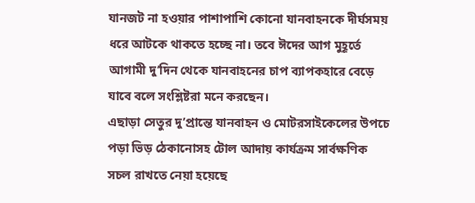যানজট না হওয়ার পাশাপাশি কোনো যানবাহনকে দীর্ঘসময় ধরে আটকে থাকতে হচ্ছে না। তবে ঈদের আগ মুহূর্তে আগামী দু’দিন থেকে যানবাহনের চাপ ব্যাপকহারে বেড়ে যাবে বলে সংশ্লিষ্টরা মনে করছেন।
এছাড়া সেতুর দু’প্রান্তে যানবাহন ও মোটরসাইকেলের উপচে পড়া ভিড় ঠেকানোসহ টোল আদায় কার্যক্রম সার্বক্ষণিক সচল রাখতে নেয়া হয়েছে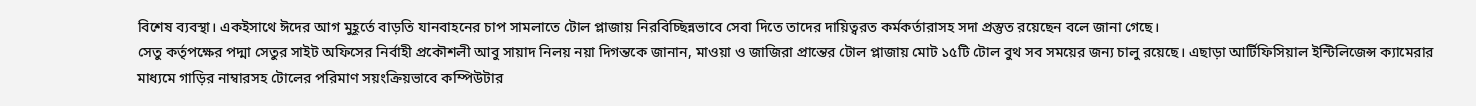বিশেষ ব্যবস্থা। একইসাথে ঈদের আগ মুহূর্তে বাড়তি যানবাহনের চাপ সামলাতে টোল প্লাজায় নিরবিচ্ছিন্নভাবে সেবা দিতে তাদের দায়িত্বরত কর্মকর্তারাসহ সদা প্রস্তুত রয়েছেন বলে জানা গেছে।
সেতু কর্তৃপক্ষের পদ্মা সেতুর সাইট অফিসের নির্বাহী প্রকৌশলী আবু সায়াদ নিলয় নয়া দিগন্তকে জানান, মাওয়া ও জাজিরা প্রান্তের টোল প্লাজায় মোট ১৫টি টোল বুথ সব সময়ের জন্য চালু রয়েছে। এছাড়া আর্টিফিসিয়াল ইন্টিলিজেন্স ক্যামেরার মাধ্যমে গাড়ির নাম্বারসহ টোলের পরিমাণ সয়ংক্রিয়ভাবে কম্পিউটার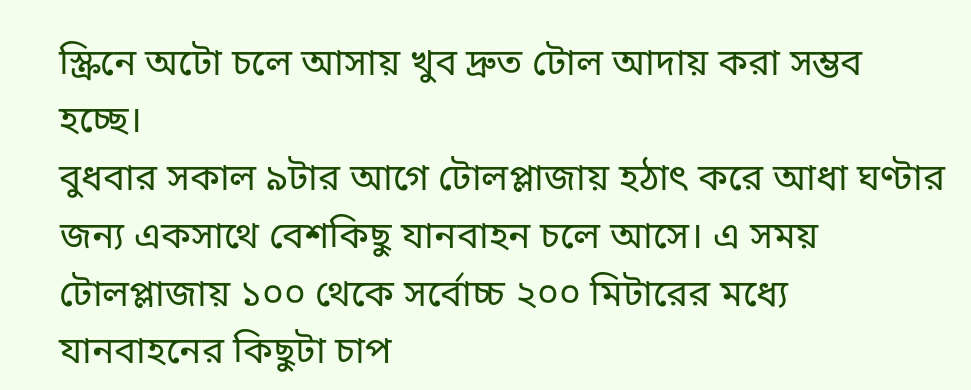স্ক্রিনে অটো চলে আসায় খুব দ্রুত টোল আদায় করা সম্ভব হচ্ছে।
বুধবার সকাল ৯টার আগে টোলপ্লাজায় হঠাৎ করে আধা ঘণ্টার জন্য একসাথে বেশকিছু যানবাহন চলে আসে। এ সময় টোলপ্লাজায় ১০০ থেকে সর্বোচ্চ ২০০ মিটারের মধ্যে যানবাহনের কিছুটা চাপ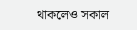থাকলেও সকাল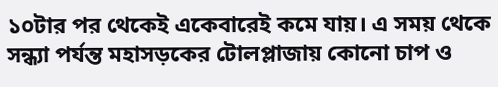১০টার পর থেকেই একেবারেই কমে যায়। এ সময় থেকে সন্ধ্যা পর্যন্ত মহাসড়কের টোলপ্লাজায় কোনো চাপ ও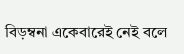বিড়ম্বনা একেবারেই নেই বলে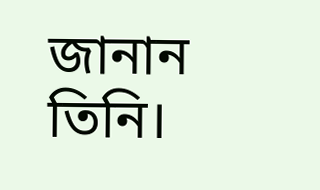জানান তিনি।